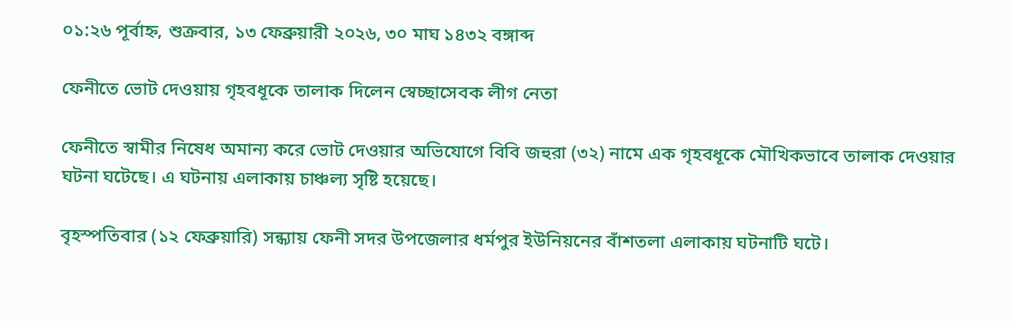০১:২৬ পূর্বাহ্ন, শুক্রবার, ১৩ ফেব্রুয়ারী ২০২৬, ৩০ মাঘ ১৪৩২ বঙ্গাব্দ

ফেনীতে ভোট দেওয়ায় গৃহবধূকে তালাক দিলেন স্বেচ্ছাসেবক লীগ নেতা

ফেনীতে স্বামীর নিষেধ অমান্য করে ভোট দেওয়ার অভিযোগে বিবি জহুরা (৩২) নামে এক গৃহবধূকে মৌখিকভাবে তালাক দেওয়ার ঘটনা ঘটেছে। এ ঘটনায় এলাকায় চাঞ্চল্য সৃষ্টি হয়েছে।

বৃহস্পতিবার (১২ ফেব্রুয়ারি) সন্ধ্যায় ফেনী সদর উপজেলার ধর্মপুর ইউনিয়নের বাঁশতলা এলাকায় ঘটনাটি ঘটে।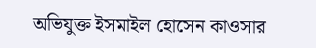অভিযুক্ত ইসমাইল হোসেন কাওসার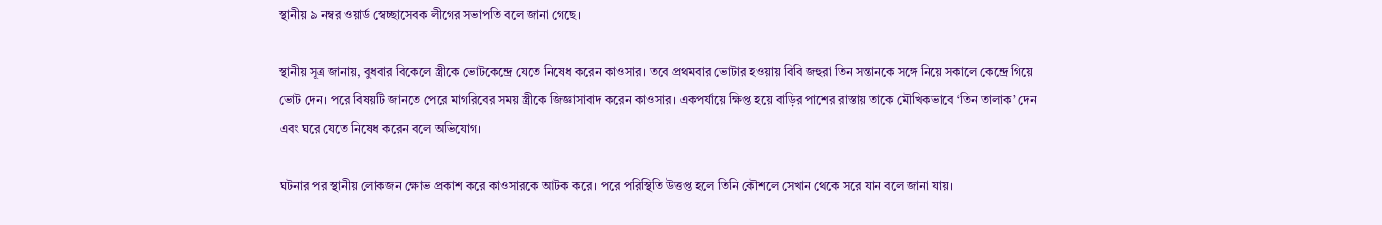স্থানীয় ৯ নম্বর ওয়ার্ড স্বেচ্ছাসেবক লীগের সভাপতি বলে জানা গেছে।

স্থানীয় সূত্র জানায়, বুধবার বিকেলে স্ত্রীকে ভোটকেন্দ্রে যেতে নিষেধ করেন কাওসার। তবে প্রথমবার ভোটার হওয়ায় বিবি জহুরা তিন সন্তানকে সঙ্গে নিয়ে সকালে কেন্দ্রে গিয়ে ভোট দেন। পরে বিষয়টি জানতে পেরে মাগরিবের সময় স্ত্রীকে জিজ্ঞাসাবাদ করেন কাওসার। একপর্যায়ে ক্ষিপ্ত হয়ে বাড়ির পাশের রাস্তায় তাকে মৌখিকভাবে ‘তিন তালাক’ দেন এবং ঘরে যেতে নিষেধ করেন বলে অভিযোগ।

ঘটনার পর স্থানীয় লোকজন ক্ষোভ প্রকাশ করে কাওসারকে আটক করে। পরে পরিস্থিতি উত্তপ্ত হলে তিনি কৌশলে সেখান থেকে সরে যান বলে জানা যায়।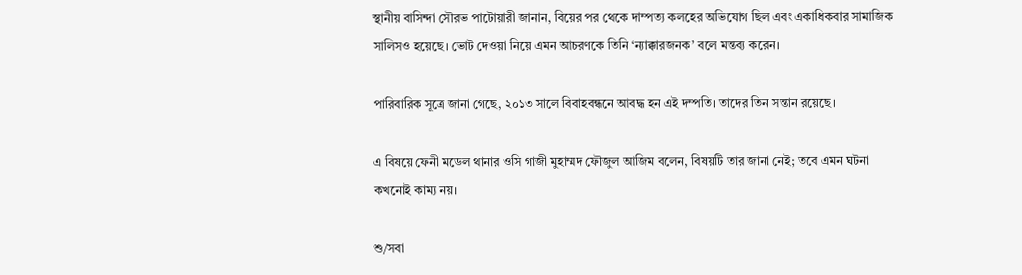স্থানীয় বাসিন্দা সৌরভ পাটোয়ারী জানান, বিয়ের পর থেকে দাম্পত্য কলহের অভিযোগ ছিল এবং একাধিকবার সামাজিক সালিসও হয়েছে। ভোট দেওয়া নিয়ে এমন আচরণকে তিনি ‘ন্যাক্কারজনক’ বলে মন্তব্য করেন।

পারিবারিক সূত্রে জানা গেছে, ২০১৩ সালে বিবাহবন্ধনে আবদ্ধ হন এই দম্পতি। তাদের তিন সন্তান রয়েছে।

এ বিষয়ে ফেনী মডেল থানার ওসি গাজী মুহাম্মদ ফৌজুল আজিম বলেন, বিষয়টি তার জানা নেই; তবে এমন ঘটনা কখনোই কাম্য নয়।

শু/সবা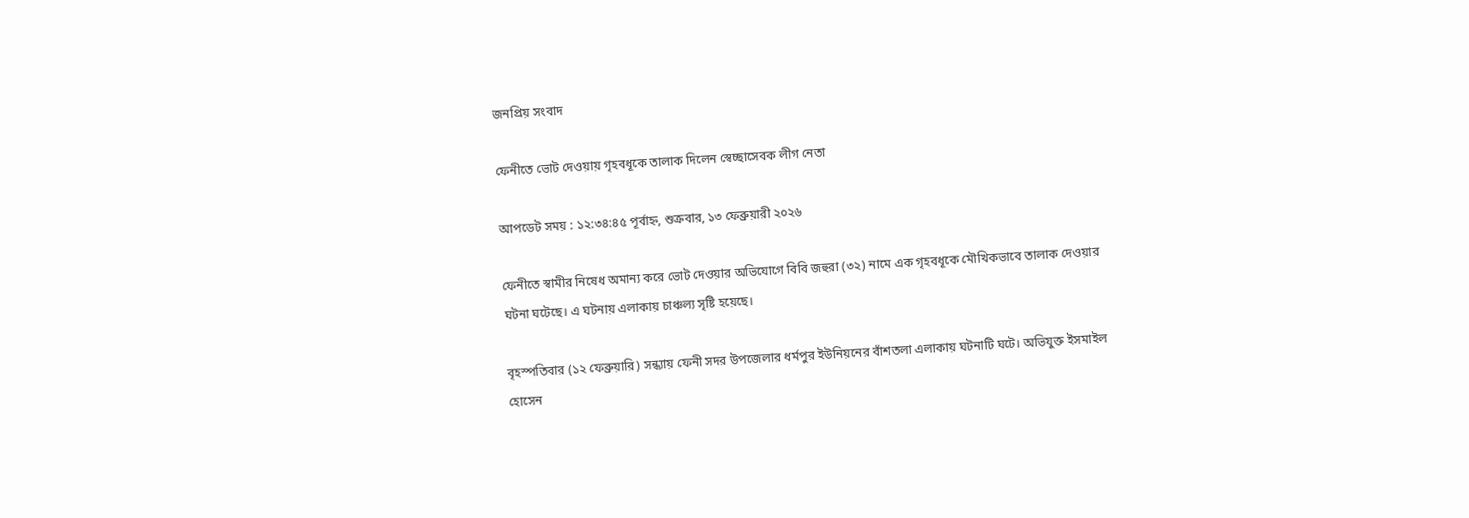জনপ্রিয় সংবাদ

ফেনীতে ভোট দেওয়ায় গৃহবধূকে তালাক দিলেন স্বেচ্ছাসেবক লীগ নেতা

আপডেট সময় : ১২:৩৪:৪৫ পূর্বাহ্ন, শুক্রবার, ১৩ ফেব্রুয়ারী ২০২৬

ফেনীতে স্বামীর নিষেধ অমান্য করে ভোট দেওয়ার অভিযোগে বিবি জহুরা (৩২) নামে এক গৃহবধূকে মৌখিকভাবে তালাক দেওয়ার ঘটনা ঘটেছে। এ ঘটনায় এলাকায় চাঞ্চল্য সৃষ্টি হয়েছে।

বৃহস্পতিবার (১২ ফেব্রুয়ারি) সন্ধ্যায় ফেনী সদর উপজেলার ধর্মপুর ইউনিয়নের বাঁশতলা এলাকায় ঘটনাটি ঘটে। অভিযুক্ত ইসমাইল হোসেন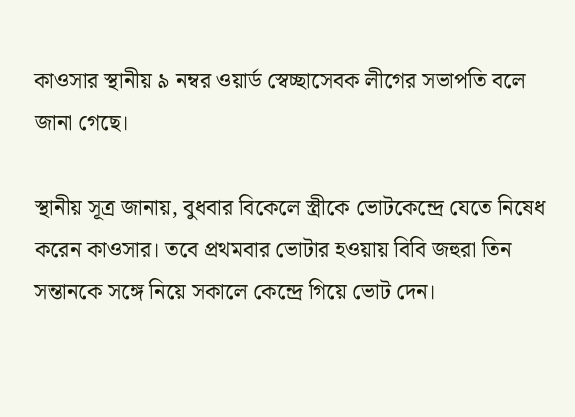কাওসার স্থানীয় ৯ নম্বর ওয়ার্ড স্বেচ্ছাসেবক লীগের সভাপতি বলে জানা গেছে।

স্থানীয় সূত্র জানায়, বুধবার বিকেলে স্ত্রীকে ভোটকেন্দ্রে যেতে নিষেধ করেন কাওসার। তবে প্রথমবার ভোটার হওয়ায় বিবি জহুরা তিন সন্তানকে সঙ্গে নিয়ে সকালে কেন্দ্রে গিয়ে ভোট দেন।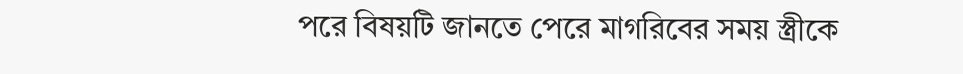পরে বিষয়টি জানতে পেরে মাগরিবের সময় স্ত্রীকে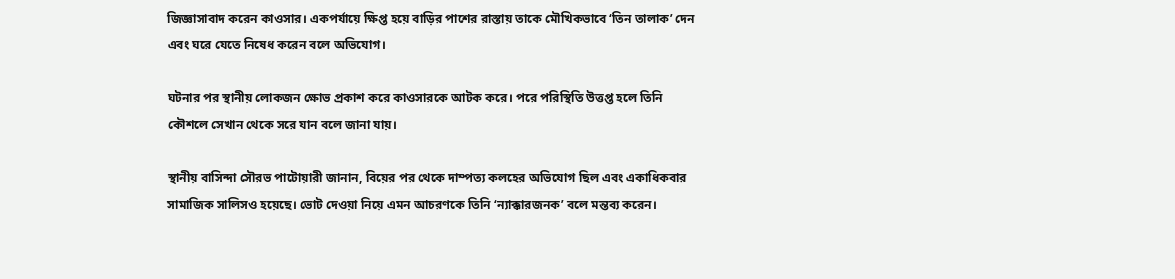জিজ্ঞাসাবাদ করেন কাওসার। একপর্যায়ে ক্ষিপ্ত হয়ে বাড়ির পাশের রাস্তায় তাকে মৌখিকভাবে ‘তিন তালাক’ দেন এবং ঘরে যেতে নিষেধ করেন বলে অভিযোগ।

ঘটনার পর স্থানীয় লোকজন ক্ষোভ প্রকাশ করে কাওসারকে আটক করে। পরে পরিস্থিতি উত্তপ্ত হলে তিনি কৌশলে সেখান থেকে সরে যান বলে জানা যায়।

স্থানীয় বাসিন্দা সৌরভ পাটোয়ারী জানান, বিয়ের পর থেকে দাম্পত্য কলহের অভিযোগ ছিল এবং একাধিকবার সামাজিক সালিসও হয়েছে। ভোট দেওয়া নিয়ে এমন আচরণকে তিনি ‘ন্যাক্কারজনক’ বলে মন্তব্য করেন।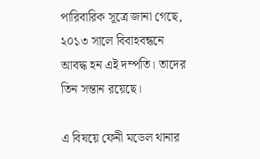পারিবারিক সূত্রে জানা গেছে, ২০১৩ সালে বিবাহবন্ধনে আবদ্ধ হন এই দম্পতি। তাদের তিন সন্তান রয়েছে।

এ বিষয়ে ফেনী মডেল থানার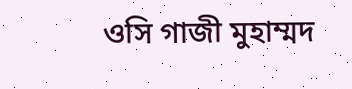ওসি গাজী মুহাম্মদ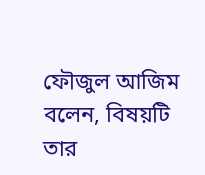ফৌজুল আজিম বলেন, বিষয়টি তার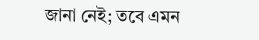জানা নেই; তবে এমন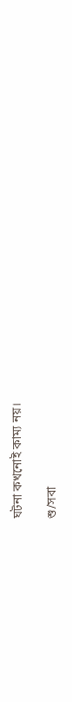ঘটনা কখনোই কাম্য নয়।

শু/সবা